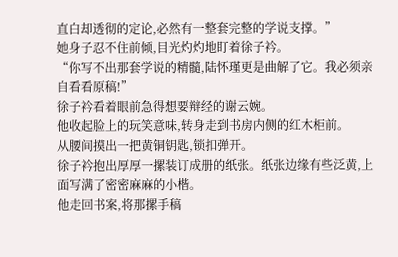直白却透彻的定论,必然有一整套完整的学说支撑。”
她身子忍不住前倾,目光灼灼地盯着徐子衿。
“你写不出那套学说的精髓,陆怀瑾更是曲解了它。我必须亲自看看原稿!”
徐子衿看着眼前急得想要辩经的谢云婉。
他收起脸上的玩笑意味,转身走到书房内侧的红木柜前。
从腰间摸出一把黄铜钥匙,锁扣弹开。
徐子衿抱出厚厚一摞装订成册的纸张。纸张边缘有些泛黄,上面写满了密密麻麻的小楷。
他走回书案,将那摞手稿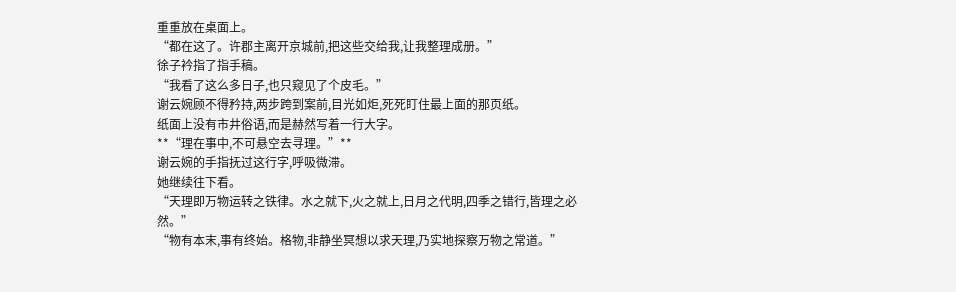重重放在桌面上。
“都在这了。许郡主离开京城前,把这些交给我,让我整理成册。”
徐子衿指了指手稿。
“我看了这么多日子,也只窥见了个皮毛。”
谢云婉顾不得矜持,两步跨到案前,目光如炬,死死盯住最上面的那页纸。
纸面上没有市井俗语,而是赫然写着一行大字。
**“理在事中,不可悬空去寻理。”**
谢云婉的手指抚过这行字,呼吸微滞。
她继续往下看。
“天理即万物运转之铁律。水之就下,火之就上,日月之代明,四季之错行,皆理之必然。”
“物有本末,事有终始。格物,非静坐冥想以求天理,乃实地探察万物之常道。”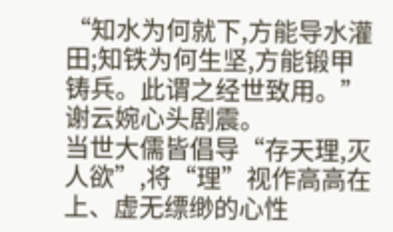“知水为何就下,方能导水灌田;知铁为何生坚,方能锻甲铸兵。此谓之经世致用。”
谢云婉心头剧震。
当世大儒皆倡导“存天理,灭人欲”,将“理”视作高高在上、虚无缥缈的心性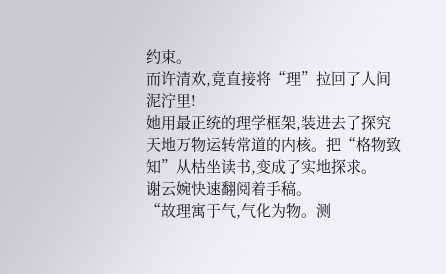约束。
而许清欢,竟直接将“理”拉回了人间泥泞里!
她用最正统的理学框架,装进去了探究天地万物运转常道的内核。把“格物致知”从枯坐读书,变成了实地探求。
谢云婉快速翻阅着手稿。
“故理寓于气,气化为物。测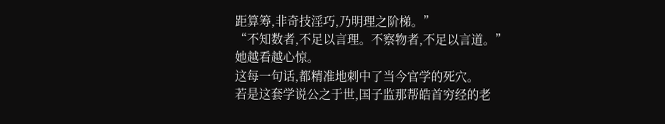距算筹,非奇技淫巧,乃明理之阶梯。”
“不知数者,不足以言理。不察物者,不足以言道。”
她越看越心惊。
这每一句话,都精准地刺中了当今官学的死穴。
若是这套学说公之于世,国子监那帮皓首穷经的老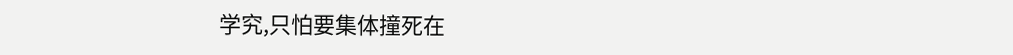学究,只怕要集体撞死在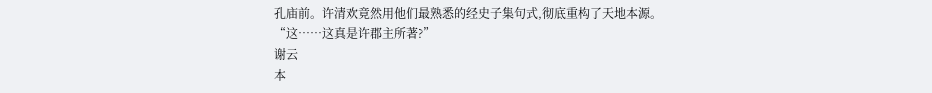孔庙前。许清欢竟然用他们最熟悉的经史子集句式,彻底重构了天地本源。
“这……这真是许郡主所著?”
谢云
本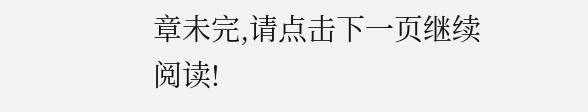章未完,请点击下一页继续阅读!